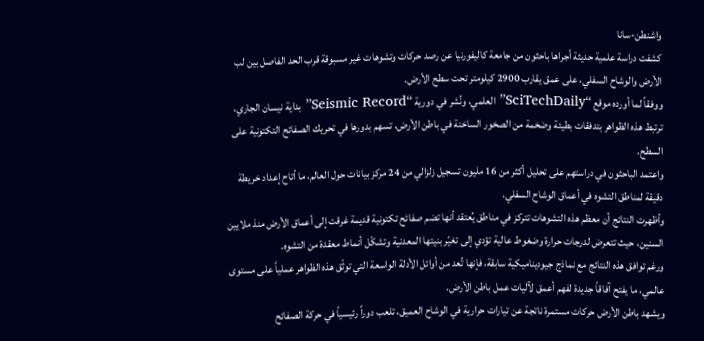واشنطن-سانا
كشفت دراسة علمية حديثة أجراها باحثون من جامعة كاليفورنيا عن رصد حركات وتشوهات غير مسبوقة قرب الحد الفاصل بين لب الأرض والوشاح السفلي، على عمق يقارب 2900 كيلومتر تحت سطح الأرض.
ووفقاً لما أورده موقع “SciTechDaily” العلمي، ونُشر في دورية “Seismic Record” بداية نيسان الجاري، ترتبط هذه الظواهر بتدفقات بطيئة وضخمة من الصخور الساخنة في باطن الأرض، تسهم بدورها في تحريك الصفائح التكتونية على السطح.
واعتمد الباحثون في دراستهم على تحليل أكثر من 16 مليون تسجيل زلزالي من 24 مركز بيانات حول العالم، ما أتاح إعداد خريطة دقيقة لمناطق التشوه في أعماق الوشاح السفلي.
وأظهرت النتائج أن معظم هذه التشوهات تتركز في مناطق يُعتقد أنها تضم صفائح تكتونية قديمة غرقت إلى أعماق الأرض منذ ملايين السنين، حيث تتعرض لدرجات حرارة وضغوط عالية تؤدي إلى تغيّر بنيتها المعدنية وتشكّل أنماط معقدة من التشوه.
ورغم توافق هذه النتائج مع نماذج جيوديناميكية سابقة، فإنها تُعد من أوائل الأدلة الواسعة التي توثّق هذه الظواهر عملياً على مستوى عالمي، ما يفتح آفاقاً جديدة لفهم أعمق لآليات عمل باطن الأرض.
ويشهد باطن الأرض حركات مستمرة ناتجة عن تيارات حرارية في الوشاح العميق، تلعب دوراً رئيسياً في حركة الصفائح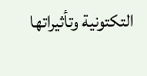التكتونية وتأثيراتها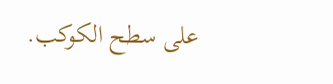على سطح الكوكب.